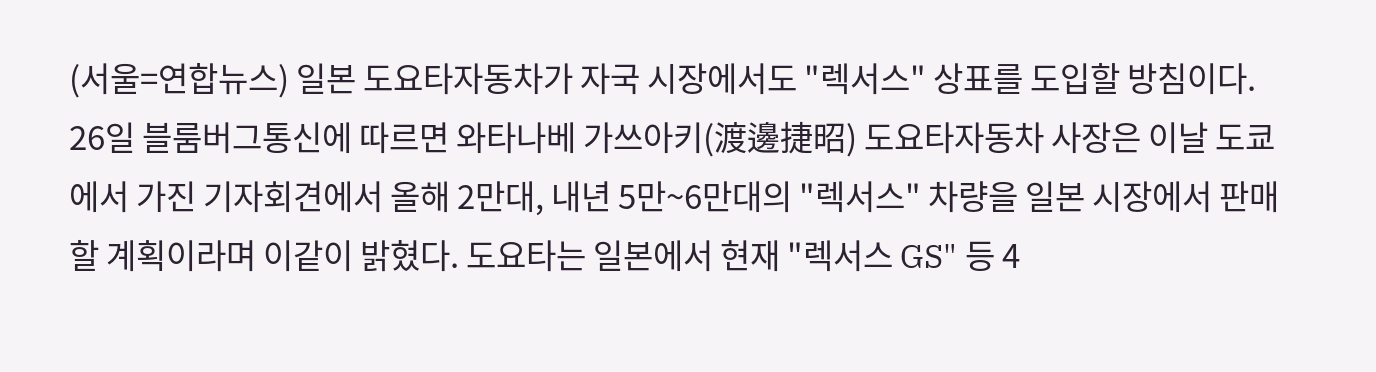(서울=연합뉴스) 일본 도요타자동차가 자국 시장에서도 "렉서스" 상표를 도입할 방침이다.
26일 블룸버그통신에 따르면 와타나베 가쓰아키(渡邊捷昭) 도요타자동차 사장은 이날 도쿄에서 가진 기자회견에서 올해 2만대, 내년 5만~6만대의 "렉서스" 차량을 일본 시장에서 판매할 계획이라며 이같이 밝혔다. 도요타는 일본에서 현재 "렉서스 GS" 등 4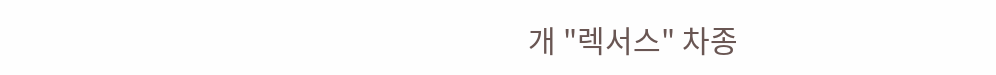개 "렉서스" 차종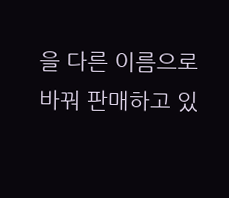을 다른 이름으로 바꿔 판매하고 있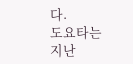다.
도요타는 지난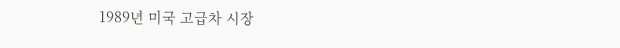1989년 미국 고급차 시장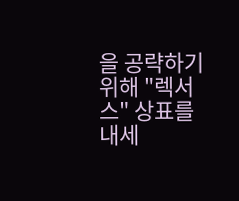을 공략하기 위해 "렉서스" 상표를 내세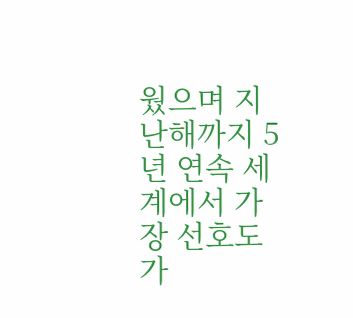웠으며 지난해까지 5년 연속 세계에서 가장 선호도가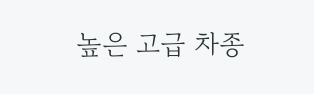높은 고급 차종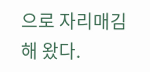으로 자리매김해 왔다.